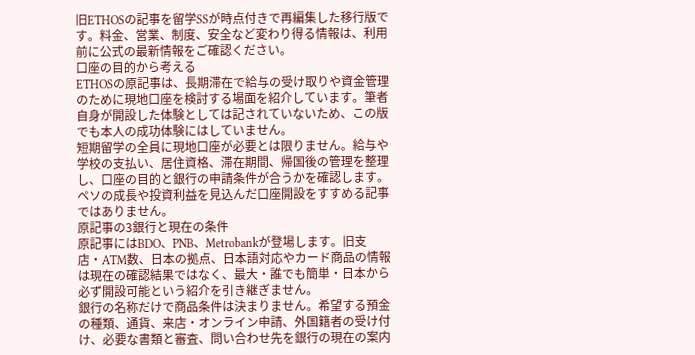旧ETHOSの記事を留学SSが時点付きで再編集した移行版です。料金、営業、制度、安全など変わり得る情報は、利用前に公式の最新情報をご確認ください。
口座の目的から考える
ETHOSの原記事は、長期滞在で給与の受け取りや資金管理のために現地口座を検討する場面を紹介しています。筆者自身が開設した体験としては記されていないため、この版でも本人の成功体験にはしていません。
短期留学の全員に現地口座が必要とは限りません。給与や学校の支払い、居住資格、滞在期間、帰国後の管理を整理し、口座の目的と銀行の申請条件が合うかを確認します。ペソの成長や投資利益を見込んだ口座開設をすすめる記事ではありません。
原記事の3銀行と現在の条件
原記事にはBDO、PNB、Metrobankが登場します。旧支店・ATM数、日本の拠点、日本語対応やカード商品の情報は現在の確認結果ではなく、最大・誰でも簡単・日本から必ず開設可能という紹介を引き継ぎません。
銀行の名称だけで商品条件は決まりません。希望する預金の種類、通貨、来店・オンライン申請、外国籍者の受け付け、必要な書類と審査、問い合わせ先を銀行の現在の案内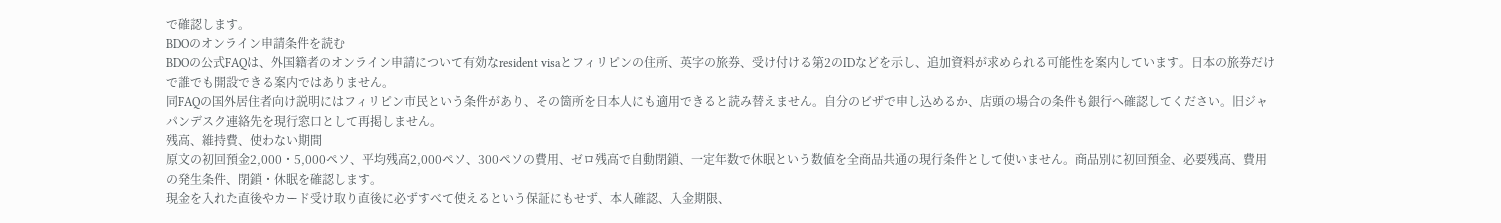で確認します。
BDOのオンライン申請条件を読む
BDOの公式FAQは、外国籍者のオンライン申請について有効なresident visaとフィリピンの住所、英字の旅券、受け付ける第2のIDなどを示し、追加資料が求められる可能性を案内しています。日本の旅券だけで誰でも開設できる案内ではありません。
同FAQの国外居住者向け説明にはフィリピン市民という条件があり、その箇所を日本人にも適用できると読み替えません。自分のビザで申し込めるか、店頭の場合の条件も銀行へ確認してください。旧ジャパンデスク連絡先を現行窓口として再掲しません。
残高、維持費、使わない期間
原文の初回預金2,000・5,000ペソ、平均残高2,000ペソ、300ペソの費用、ゼロ残高で自動閉鎖、一定年数で休眠という数値を全商品共通の現行条件として使いません。商品別に初回預金、必要残高、費用の発生条件、閉鎖・休眠を確認します。
現金を入れた直後やカード受け取り直後に必ずすべて使えるという保証にもせず、本人確認、入金期限、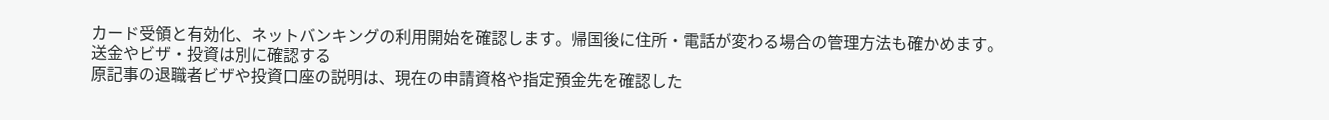カード受領と有効化、ネットバンキングの利用開始を確認します。帰国後に住所・電話が変わる場合の管理方法も確かめます。
送金やビザ・投資は別に確認する
原記事の退職者ビザや投資口座の説明は、現在の申請資格や指定預金先を確認した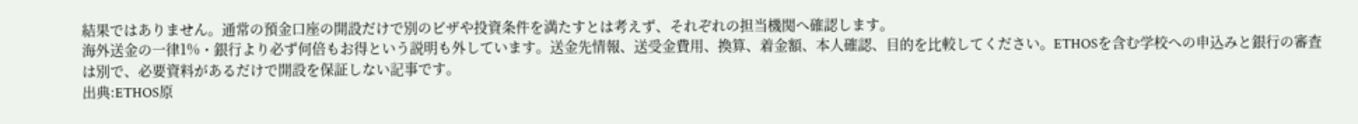結果ではありません。通常の預金口座の開設だけで別のビザや投資条件を満たすとは考えず、それぞれの担当機関へ確認します。
海外送金の一律1%・銀行より必ず何倍もお得という説明も外しています。送金先情報、送受金費用、換算、着金額、本人確認、目的を比較してください。ETHOSを含む学校への申込みと銀行の審査は別で、必要資料があるだけで開設を保証しない記事です。
出典:ETHOS原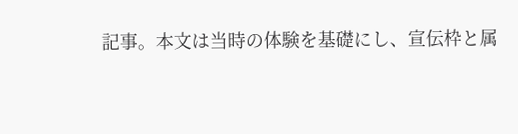記事。本文は当時の体験を基礎にし、宣伝枠と属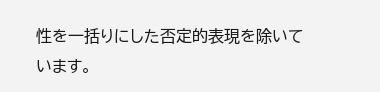性を一括りにした否定的表現を除いています。